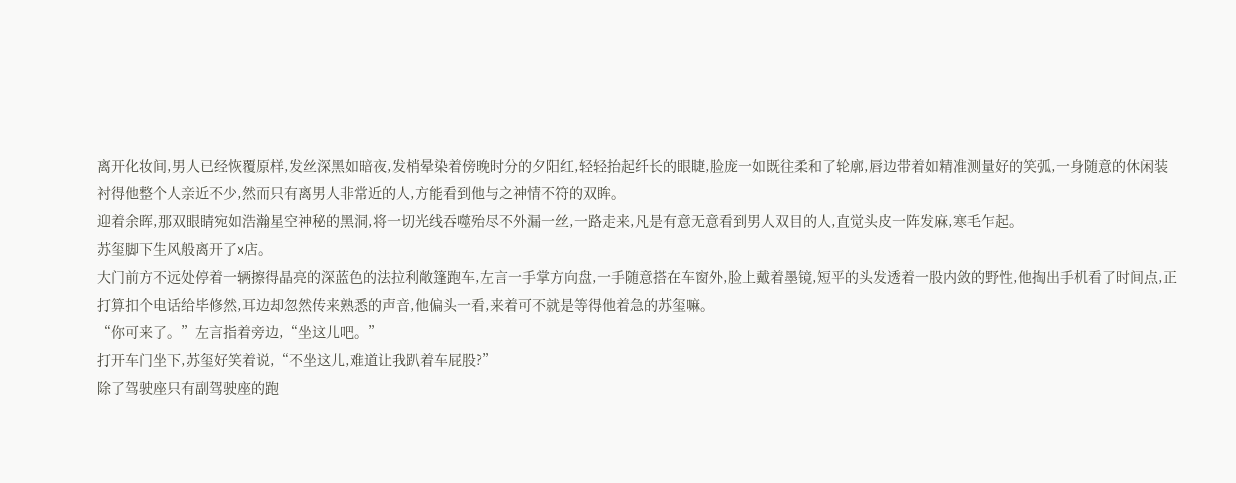离开化妆间,男人已经恢覆原样,发丝深黑如暗夜,发梢晕染着傍晚时分的夕阳红,轻轻抬起纤长的眼睫,脸庞一如既往柔和了轮廓,唇边带着如精准测量好的笑弧,一身随意的休闲装衬得他整个人亲近不少,然而只有离男人非常近的人,方能看到他与之神情不符的双眸。
迎着余晖,那双眼睛宛如浩瀚星空神秘的黑洞,将一切光线吞噬殆尽不外漏一丝,一路走来,凡是有意无意看到男人双目的人,直觉头皮一阵发麻,寒毛乍起。
苏玺脚下生风般离开了x店。
大门前方不远处停着一辆擦得晶亮的深蓝色的法拉利敞篷跑车,左言一手掌方向盘,一手随意搭在车窗外,脸上戴着墨镜,短平的头发透着一股内敛的野性,他掏出手机看了时间点,正打算扣个电话给毕修然,耳边却忽然传来熟悉的声音,他偏头一看,来着可不就是等得他着急的苏玺嘛。
“你可来了。”左言指着旁边,“坐这儿吧。”
打开车门坐下,苏玺好笑着说,“不坐这儿,难道让我趴着车屁股?”
除了驾驶座只有副驾驶座的跑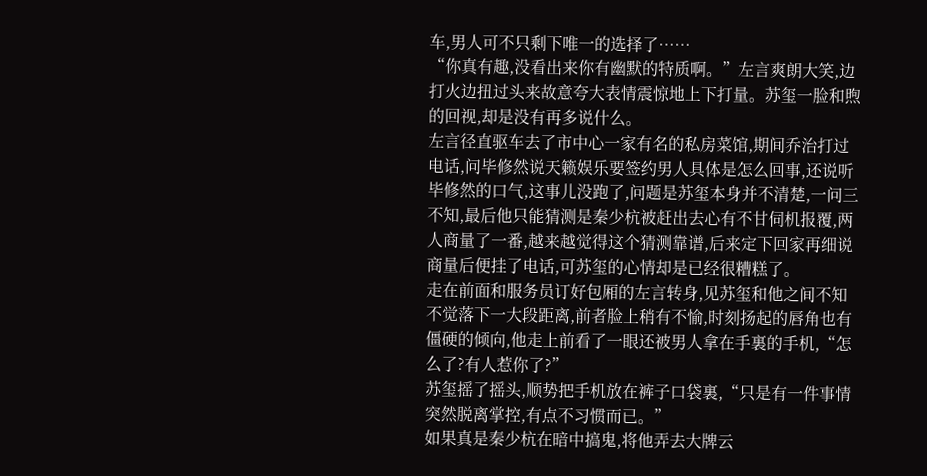车,男人可不只剩下唯一的选择了……
“你真有趣,没看出来你有幽默的特质啊。”左言爽朗大笑,边打火边扭过头来故意夸大表情震惊地上下打量。苏玺一脸和煦的回视,却是没有再多说什么。
左言径直驱车去了市中心一家有名的私房菜馆,期间乔治打过电话,问毕修然说天籁娱乐要签约男人具体是怎么回事,还说听毕修然的口气,这事儿没跑了,问题是苏玺本身并不清楚,一问三不知,最后他只能猜测是秦少杭被赶出去心有不甘伺机报覆,两人商量了一番,越来越觉得这个猜测靠谱,后来定下回家再细说商量后便挂了电话,可苏玺的心情却是已经很糟糕了。
走在前面和服务员订好包厢的左言转身,见苏玺和他之间不知不觉落下一大段距离,前者脸上稍有不愉,时刻扬起的唇角也有僵硬的倾向,他走上前看了一眼还被男人拿在手裏的手机,“怎么了?有人惹你了?”
苏玺摇了摇头,顺势把手机放在裤子口袋裏,“只是有一件事情突然脱离掌控,有点不习惯而已。”
如果真是秦少杭在暗中搞鬼,将他弄去大牌云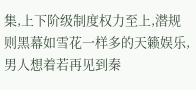集,上下阶级制度权力至上,潜规则黑幕如雪花一样多的天籁娱乐,男人想着若再见到秦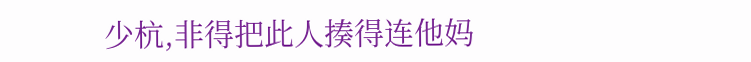少杭,非得把此人揍得连他妈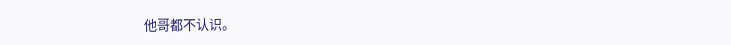他哥都不认识。